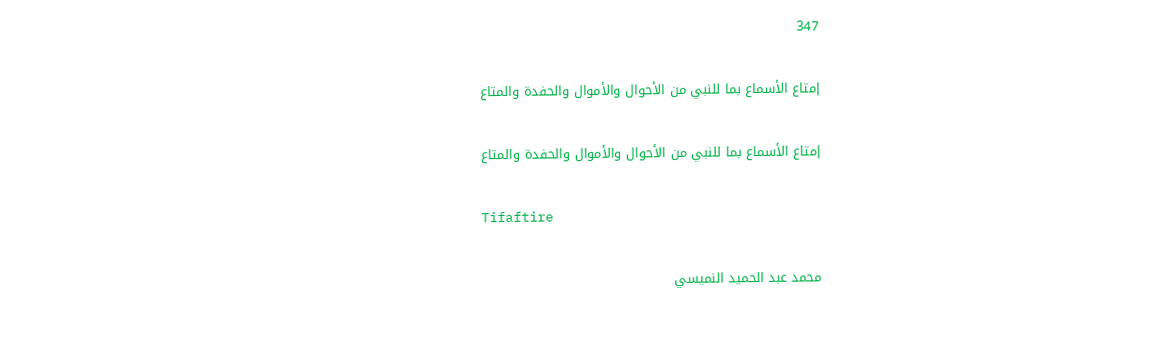347

إمتاع الأسماع بما للنبي من الأحوال والأموال والحفدة والمتاع

إمتاع الأسماع بما للنبي من الأحوال والأموال والحفدة والمتاع

Tifaftire

محمد عبد الحميد النميسي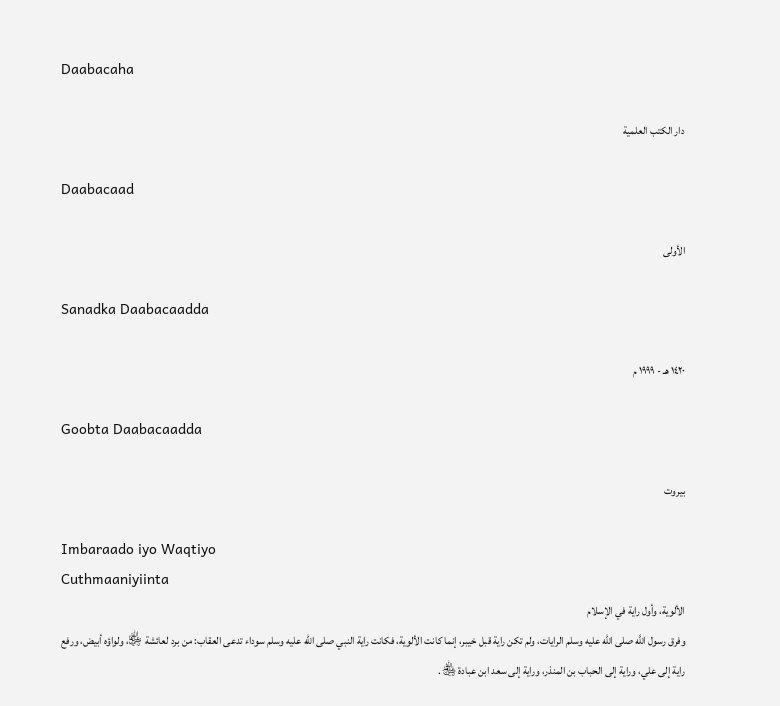Daabacaha

دار الكتب العلمية

Daabacaad

الأولى

Sanadka Daabacaadda

١٤٢٠ هـ - ١٩٩٩ م

Goobta Daabacaadda

بيروت

Imbaraado iyo Waqtiyo
Cuthmaaniyiinta
الألوية، وأول راية في الإسلام
وفرق رسول اللَّه صلى الله عليه وسلم الرايات، ولم تكن راية قبل خيبر، إنما كانت الألوية، فكانت راية النبي صلى الله عليه وسلم سوداء تدعى العقاب: من برد لعائشة ﵂، ولواؤه أبيض، ورفع راية إلى علي، وراية إلى الحباب بن المنذر، وراية إلى سعد ابن عبادة ﵃.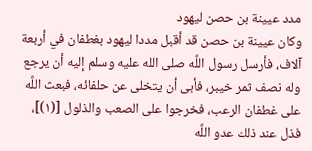مدد عيينة بن حصن ليهود
وكان عيينة بن حصن قد أقبل مددا ليهود بغطفان في أربعة آلاف، فأرسل رسول اللَّه صلى الله عليه وسلم إليه أن يرجع وله نصف ثمر خيبر، فأبى أن يتخلى عن حلفائه، فبعث اللَّه على غطفان الرعب، فخرجوا على الصعب والذلول [(١)]، فذل عند ذلك عدو اللَّه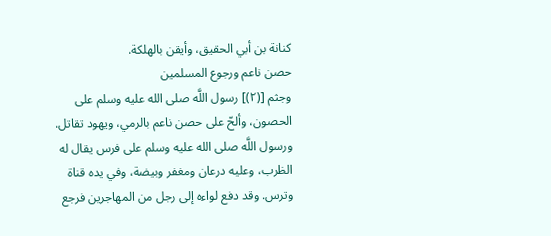كنانة بن أبي الحقيق، وأيقن بالهلكة.
حصن ناعم ورجوع المسلمين
وجثم [(٢)] رسول اللَّه صلى الله عليه وسلم على الحصون، وألحّ على حصن ناعم بالرمي، ويهود تقاتل. ورسول اللَّه صلى الله عليه وسلم على فرس يقال له الظرب، وعليه درعان ومغفر وبيضة، وفي يده قناة وترس. وقد دفع لواءه إلى رجل من المهاجرين فرجع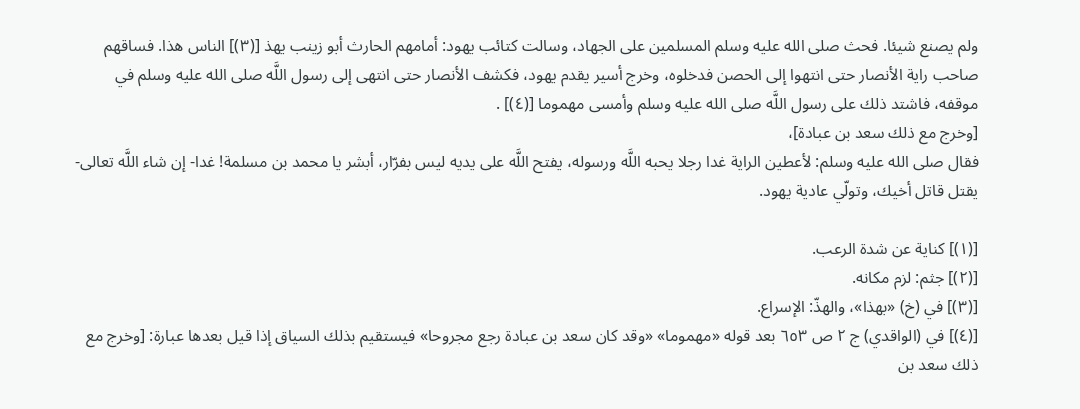ولم يصنع شيئا. فحث صلى الله عليه وسلم المسلمين على الجهاد، وسالت كتائب يهود: أمامهم الحارث أبو زينب يهذ [(٣)] الناس هذا. فساقهم صاحب راية الأنصار حتى انتهوا إلى الحصن فدخلوه، وخرج أسير يقدم يهود، فكشف الأنصار حتى انتهى إلى رسول اللَّه صلى الله عليه وسلم في موقفه، فاشتد ذلك على رسول اللَّه صلى الله عليه وسلم وأمسى مهموما [(٤)] .
[وخرج مع ذلك سعد بن عبادة]،
فقال صلى الله عليه وسلم: لأعطين الراية غدا رجلا يحبه اللَّه ورسوله، يفتح اللَّه على يديه ليس بفرّار، أبشر يا محمد بن مسلمة! غدا- إن شاء اللَّه تعالى- يقتل قاتل أخيك، وتولّي عادية يهود.

[(١)] كناية عن شدة الرعب.
[(٢)] جثم: لزم مكانه.
[(٣)] في (خ) «بهذا»، والهذّ: الإسراع.
[(٤)] في (الواقدي) ج ٢ ص ٦٥٣ بعد قوله «مهموما» «وقد كان سعد بن عبادة رجع مجروحا» فيستقيم بذلك السياق إذا قيل بعدها عبارة: [وخرج مع ذلك سعد بن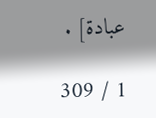عبادة] .

1 / 309